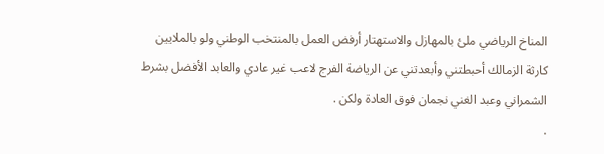المناخ الرياضي ملئ بالمهازل والاستهتار أرفض العمل بالمنتخب الوطني ولو بالملايين كارثة الزمالك أحبطتني وأبعدتني عن الرياضة الفرج لاعب غير عادي والعابد الأفضل بشرط الشمراني وعبد الغني نجمان فوق العادة ولكن .
.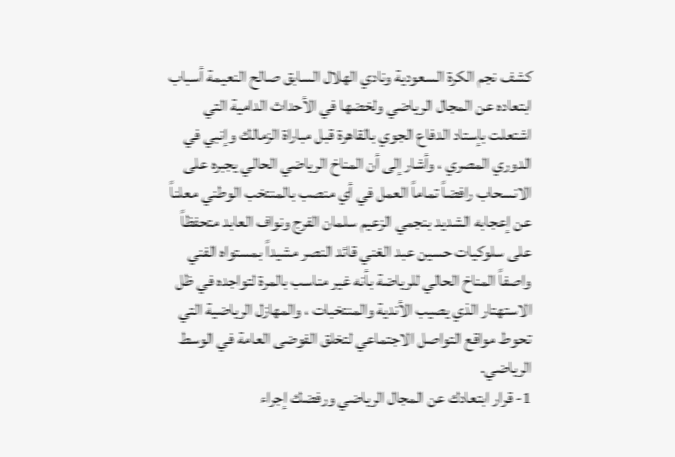كشف نجم الكرة السعودية ونادي الهلال السابق صالح النعيمة أسباب ابتعاده عن المجال الرياضي ولخضها في الأحداث الدامية التي اشتعلت بإستاد الدفاع الجوي بالقاهرة قبل مباراة الزمالك وإنبي في الدوري المصري ، وأشار إلى أن المناخ الرياضي الحالي يجبره على الانسحاب رافضاً تماماً العمل في أي منصب بالمنتخب الوطني معلناً عن إعجابه الشديد بنجمي الزعيم سلمان الفرج ونواف العابد متحفظاً على سلوكيات حسين عبد الغني قائد النصر مشيداً بمستواه الفني واصفاً المناخ الحالي للرياضة بأنه غير مناسب بالمرة لتواجده في ظل الاستهتار الذي يصيب الأندية والمنتخبات ، والمهازل الرياضية التي تحوط مواقع التواصل الاجتماعي لتخلق الفوضى العامة في الوسط الرياضي.
1- قرار ابتعادك عن المجال الرياضي ورفضك إجراء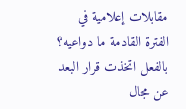مقابلات إعلامية في الفترة القادمة ما دواعيه؟ بالفعل اتخذت قرار البعد عن مجال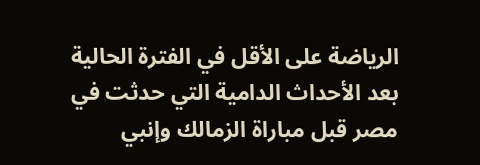الرياضة على الأقل في الفترة الحالية بعد الأحداث الدامية التي حدثت في مصر قبل مباراة الزمالك وإنبي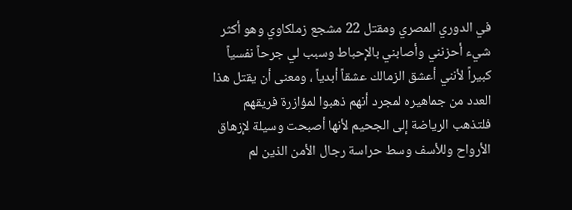في الدوري المصري ومقتل 22 مشجع زملكاوي وهو أكثر شيء أحزنني وأصابني بالإحباط وسبب لي جرحاً نفسياً كبيراً لأنني أعشق الزمالك عشقاً أبدياً ، ومعنى أن يقتل هذا العدد من جماهيره لمجرد أنهم ذهبوا لمؤازرة فريقهم فلتذهب الرياضة إلى الجحيم لأنها أصبحت وسيلة لإزهاق الأرواح وللأسف وسط حراسة رجال الأمن الذين لم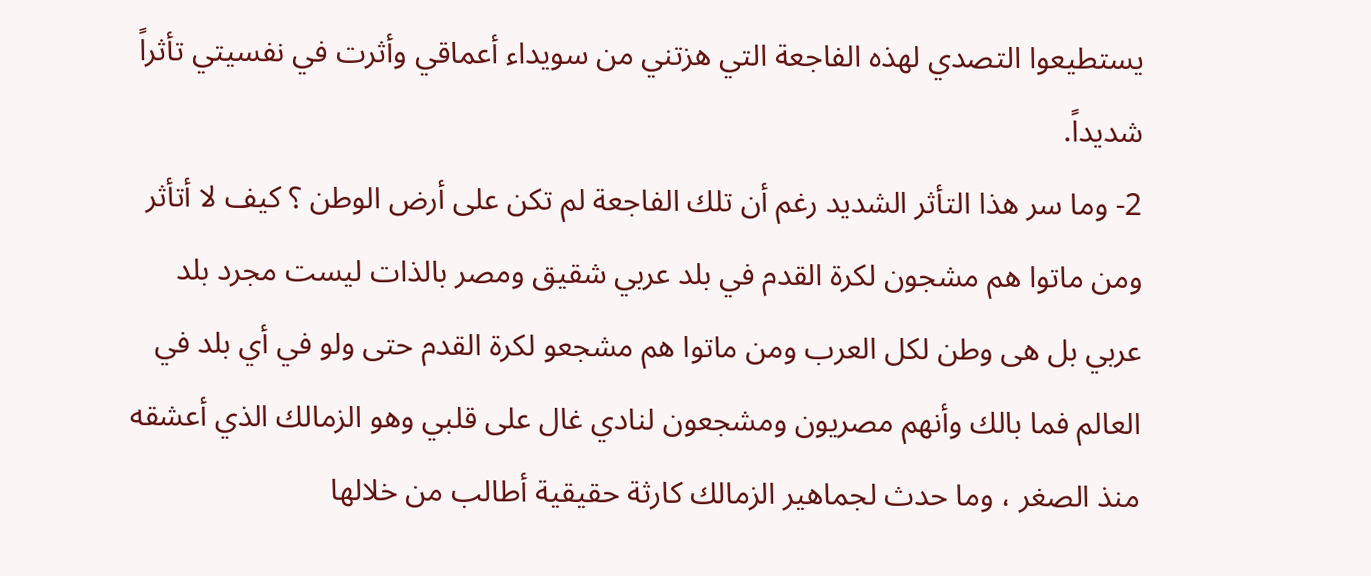يستطيعوا التصدي لهذه الفاجعة التي هزتني من سويداء أعماقي وأثرت في نفسيتي تأثراً شديداً.
2- وما سر هذا التأثر الشديد رغم أن تلك الفاجعة لم تكن على أرض الوطن ؟ كيف لا أتأثر ومن ماتوا هم مشجون لكرة القدم في بلد عربي شقيق ومصر بالذات ليست مجرد بلد عربي بل هى وطن لكل العرب ومن ماتوا هم مشجعو لكرة القدم حتى ولو في أي بلد في العالم فما بالك وأنهم مصريون ومشجعون لنادي غال على قلبي وهو الزمالك الذي أعشقه منذ الصغر ، وما حدث لجماهير الزمالك كارثة حقيقية أطالب من خلالها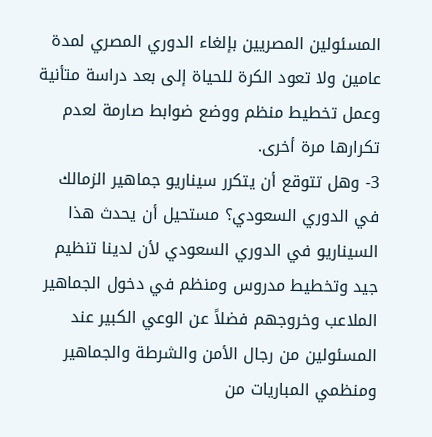المسئولين المصريين بإلغاء الدوري المصري لمدة عامين ولا تعود الكرة للحياة إلى بعد دراسة متأنية وعمل تخطيط منظم ووضع ضوابط صارمة لعدم تكرارها مرة أخرى.
3- وهل تتوقع أن يتكرر سيناريو جماهير الزمالك في الدوري السعودي؟ مستحيل أن يحدث هذا السيناريو في الدوري السعودي لأن لدينا تنظيم جيد وتخطيط مدروس ومنظم في دخول الجماهير الملاعب وخروجهم فضلاً عن الوعي الكبير عند المسئولين من رجال الأمن والشرطة والجماهير ومنظمي المباريات من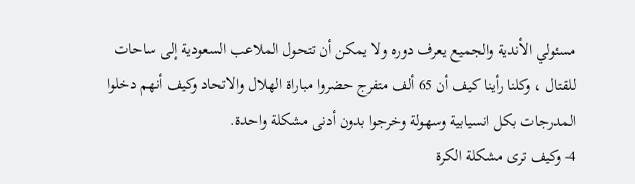مسئولي الأندية والجميع يعرف دوره ولا يمكن أن تتحول الملاعب السعودية إلى ساحات للقتال ، وكلنا رأينا كيف أن 65 ألف متفرج حضروا مباراة الهلال والاتحاد وكيف أنهم دخلوا المدرجات بكل انسيابية وسهولة وخرجوا بدون أدنى مشكلة واحدة.
4- وكيف ترى مشكلة الكرة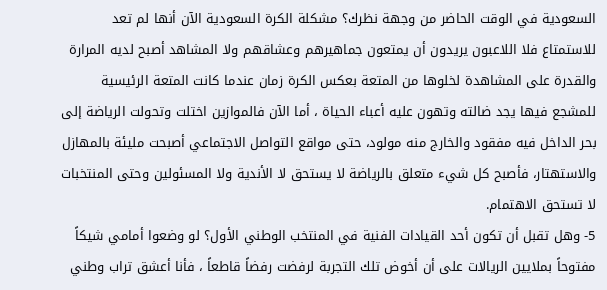السعودية في الوقت الحاضر من وجهة نظرك؟ مشكلة الكرة السعودية الآن أنها لم تعد للاستمتاع فلا اللاعبون يريدون أن يمتعون جماهيرهم وعشاقهم ولا المشاهد أصبح لديه المرارة والقدرة على المشاهدة لخلوها من المتعة بعكس الكرة زمان عندما كانت المتعة الرئيسية للمشجع فيها يجد ضالته وتهون عليه أعباء الحياة ، أما الآن فالموازين اختلت وتحولت الرياضة إلى بحر الداخل فيه مفقود والخارج منه مولود، حتى مواقع التواصل الاجتماعي أصبحت مليئة بالمهازل والاستهتار، فأصبح كل شيء متعلق بالرياضة لا يستحق لا الأندية ولا المسئولين وحتى المنتخبات لا تستحق الاهتمام.
5- وهل تقبل أن تكون أحد القيادات الفنية في المنتخب الوطني الأول؟ لو وضعوا أمامي شيكاً مفتوحاً بملايين الريالات على أن أخوض تلك التجربة لرفضت رفضاً قاطعاً ، فأنا أعشق تراب وطني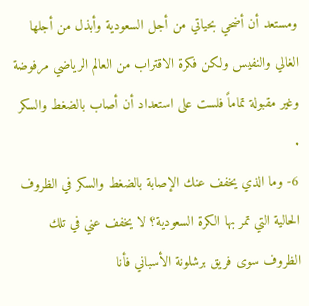ومستعد أن أضحي بحياتي من أجل السعودية وأبذل من أجلها الغالي والنفيس ولكن فكرة الاقتراب من العالم الرياضي مرفوضة وغير مقبولة تماماً فلست على استعداد أن أصاب بالضغط والسكر .
6- وما الذي يخفف عنك الإصابة بالضغط والسكر في الظروف الحالية التي تمر بها الكرة السعودية؟ لا يخفف عني في تلك الظروف سوى فريق برشلونة الأسباني فأنا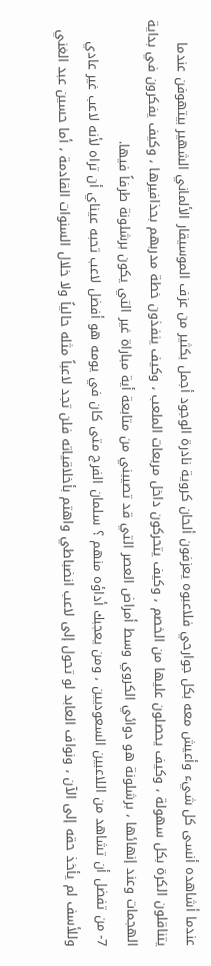عندما أشاهده أنسى كل شيء وأعيش معه بكل جوارحي فلاعبوه يعزفون ألحان كروية نادرة الوجود أجمل بكثير من عزف الموسيقار الألماني الشهير بيتهوفن عندما يتناقلون الكرة بكل سهولة ، وكيف يحصلون عليها من الخصم ، وكيف يتحركون داخل مربعات الملعب ، وكيف ينفذون خطة مدربهم بحذافيرها ، وكيف يفكرون في بداية الهجمات وعند إنهائها ، برشلونة هو دوائي الكروي وسط أمراض العصر التي قد تصيبني من متابعة أية مباراة غير التي يكون برشلونة طرفاً فيها.
7- من تفضل أن تشاهد من اللاعبين السعوديين ، ومن يعجبك أداؤه منهم ؟ سلمان الفرج متى كان في يومه هو أفضل لاعب تحبه عيناي أن تراه لأنه لاعب غير عادي وللأسف لم يأخذ حقه إلى الآن ، ونواف العابد لو تحول إلى لاعب انضباطي واهتم بأخلاقياته فلن تجد لاعباً مثله حالياً ولا خلال السنوات القادمة ، أما حسين عبد الغني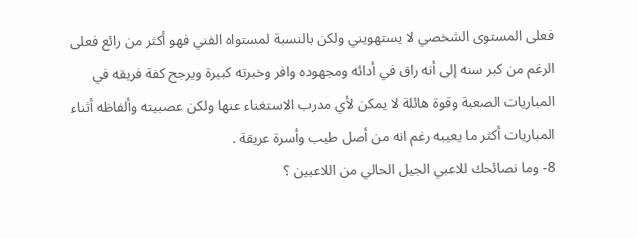فعلى المستوى الشخصي لا يستهويني ولكن بالنسبة لمستواه الفني فهو أكثر من رائع فعلى الرغم من كبر سنه إلى أنه راق في أدائه ومجهوده وافر وخبرته كبيرة ويرجح كفة فريقه في المباريات الصعبة وقوة هائلة لا يمكن لأي مدرب الاستغناء عنها ولكن عصبيته وألفاظه أثناء المباريات أكثر ما يعيبه رغم انه من أصل طيب وأسرة عريقة .
8- وما نصائحك للاعبي الجيل الحالي من اللاعبين ؟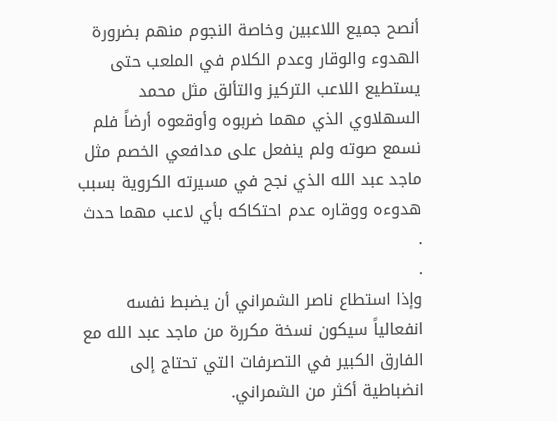أنصح جميع اللاعبين وخاصة النجوم منهم بضرورة الهدوء والوقار وعدم الكلام في الملعب حتى يستطيع اللاعب التركيز والتألق مثل محمد السهلاوي الذي مهما ضربوه وأوقعوه أرضاً فلم نسمع صوته ولم ينفعل على مدافعي الخصم مثل ماجد عبد الله الذي نجح في مسيرته الكروية بسبب هدوءه ووقاره عدم احتكاكه بأي لاعب مهما حدث .
.
وإذا استطاع ناصر الشمراني أن يضبط نفسه انفعالياً سيكون نسخة مكررة من ماجد عبد الله مع الفارق الكبير في التصرفات التي تحتاج إلى انضباطية أكثر من الشمراني.